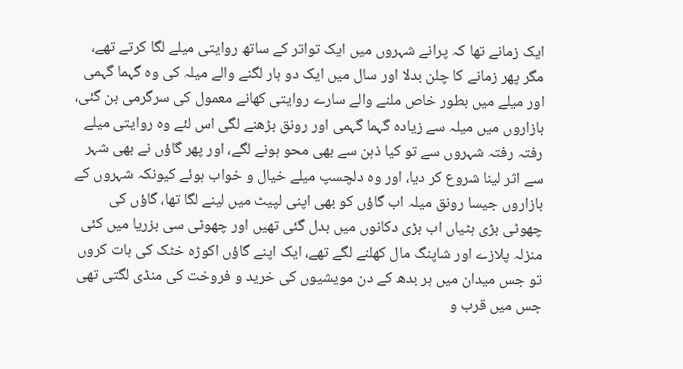ایک زمانے تھا کہ پرانے شہروں میں ایک تواتر کے ساتھ روایتی میلے لگا کرتے تھے، مگر پھر زمانے کا چلن بدلا اور سال میں ایک دو بار لگنے والے میلہ کی وہ گہما گہمی اور میلے میں بطور خاص ملنے والے سارے روایتی کھانے معمول کی سرگرمی بن گئی، بازاروں میں میلہ سے زیادہ گہما گہمی اور رونق بڑھنے لگی اس لئے وہ روایتی میلے رفتہ رفتہ شہروں سے تو کیا ذہن سے بھی محو ہونے لگے، اور پھر گاؤں نے بھی شہر سے اثر لینا شروع کر دیا، اور وہ دلچسپ میلے خیال و خواب ہوئے کیونکہ شہروں کے بازاروں جیسا رونق میلہ اب گاؤں کو بھی اپنی لپیٹ میں لینے لگا تھا، گاؤں کی چھوٹی بڑی ہٹیاں اب بڑی دکانوں میں بدل گئی تھیں اور چھوٹی سی بزریا میں کئی منزلہ پلازے اور شاپنگ مال کھلنے لگے تھے، ایک اپنے گاؤں اکوڑہ خٹک کی بات کروں تو جس میدان میں ہر بدھ کے دن مویشیوں کی خرید و فروخت کی منڈی لگتی تھی جس میں قرب و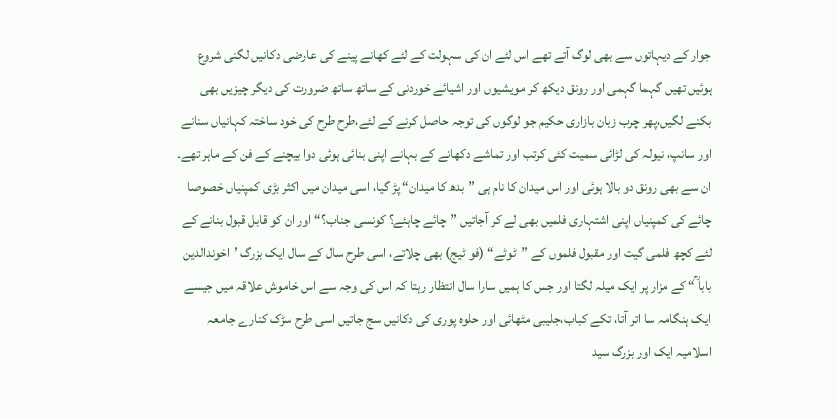جوار کے دیہاتوں سے بھی لوگ آتے تھے اس لئے ان کی سہولت کے لئے کھانے پینے کی عارضی دکانیں لگنی شروع ہوئیں تھیں گہما گہمی اور رونق دیکھ کر مویشیوں اور اشیائے خوردنی کے ساتھ ساتھ ضرورت کی دیگر چیزیں بھی بکنے لگیں،پھر چرب زبان بازاری حکیم جو لوگوں کی توجہ حاصل کرنے کے لئے،طرح طرح کی خود ساختہ کہانیاں سنانے اور سانپ، نیولہ کی لڑائی سمیت کئی کرتب اور تماشے دکھانے کے بہانے اپنی بنائی ہوئی دوا بیچنے کے فن کے ماہر تھے۔ ان سے بھی رونق دو بالا ہوئی اور اس میدان کا نام ہی ”بدھ کا میدان“ پڑ گیا، اسی میدان میں اکثر بڑی کمپنیاں خصوصا چائے کی کمپنیاں اپنی اشتہاری فلمیں بھی لے کر آجاتیں ”چائے چاہئے؟ کونسی جناب؟“ اور ان کو قابل قبول بنانے کے لئے کچھ فلمی گیت اور مقبول فلموں کے ”ٹوٹے“ (فو ٹیج) بھی چلاتے، اسی طرح سال کے سال ایک بزرگ ’اخوندالدین بابا ؒ“ کے مزار پر ایک میلہ لگتا اور جس کا ہمیں سارا سال انتظار رہتا کہ اس کی وجہ سے اس خاموش علاقہ میں جیسے ایک ہنگامہ سا اتر آتا، تکے کباب،جلیبی مٹھائی اور حلوہ پوری کی دکانیں سج جاتیں اسی طرح سڑک کنارے جامعہ اسلامیہ ایک اور بزرگ سید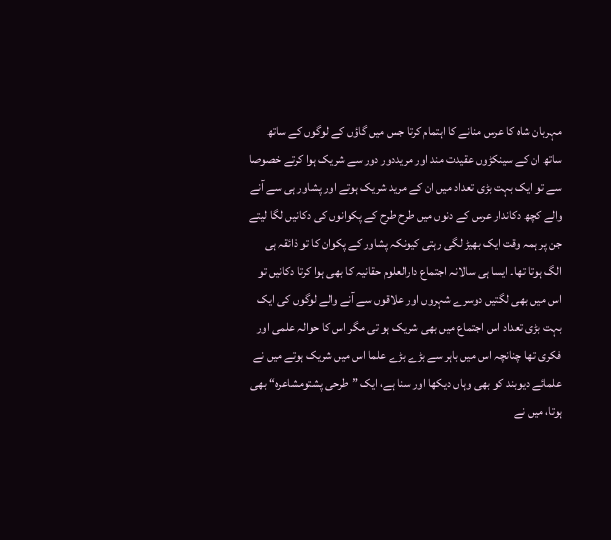مہربان شاہ کا عرس منانے کا اہتمام کرتا جس میں گاؤں کے لوگوں کے ساتھ ساتھ ان کے سینکڑوں عقیدت مند اور مریددور دور سے شریک ہوا کرتے خصوصا سے تو ایک بہت بڑی تعداد میں ان کے مرید شریک ہوتے اور پشاور ہی سے آنے والے کچھ دکاندار عرس کے دنوں میں طرح طرح کے پکوانوں کی دکانیں لگا لیتے جن پر ہمہ وقت ایک بھیڑ لگی رہتی کیونکہ پشاور کے پکوان کا تو ذائقہ ہی الگ ہوتا تھا۔ ایسا ہی سالانہ اجتماع دارالعلوم حقانیہ کا بھی ہوا کرتا دکانیں تو اس میں بھی لگتیں دوسرے شہروں اور علاقوں سے آنے والے لوگوں کی ایک بہت بڑی تعداد اس اجتماع میں بھی شریک ہو تی مگر اس کا حوالہ علمی اور فکری تھا چنانچہ اس میں باہر سے بڑے بڑے علما اس میں شریک ہوتے میں نے علمائے دیوبند کو بھی وہاں دیکھا اور سنا ہے، ایک ”طرحی پشتومشاعرہ“ بھی ہوتا، میں نے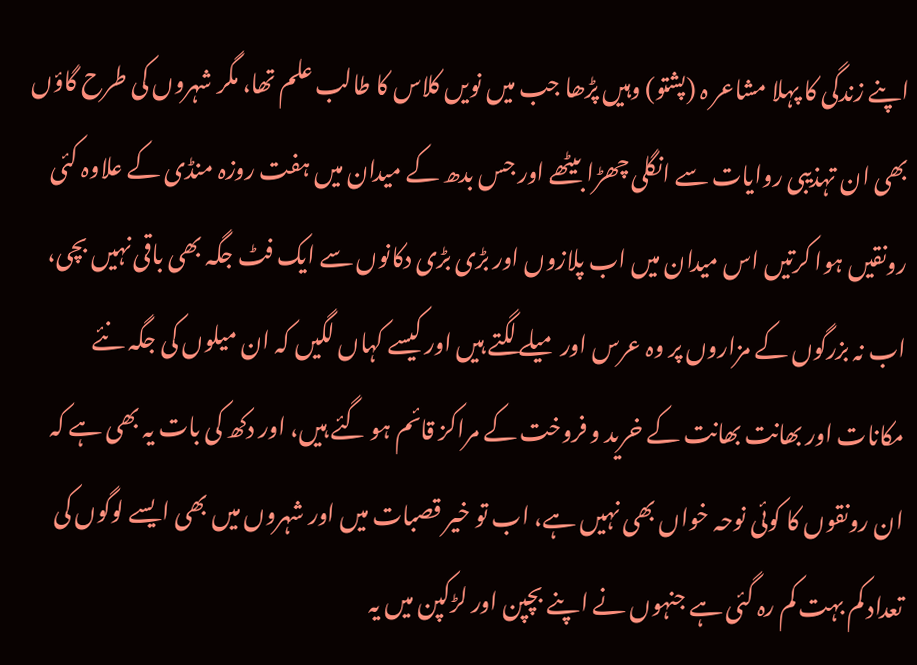اپنے زندگی کا پہلا مشاعر ہ (پشتو) وہیں پڑھا جب میں نویں کلاس کا طالب علم تھا، مگر شہروں کی طرح گاؤں بھی ان تہذیبی روایات سے انگلی چھڑا بیٹھے اور جس بدھ کے میدان میں ہفت روزہ منڈی کے علاوہ کئی رونقیں ہوا کرتیں اس میدان میں اب پلازوں اور بڑی بڑی دکانوں سے ایک فٹ جگہ بھی باقی نہیں بچی، اب نہ بزرگوں کے مزاروں پر وہ عرس اور میلے لگتے ہیں اور کیسے کہاں لگیں کہ ان میلوں کی جگہ نئے مکانات اور بھانت بھانت کے خرید و فروخت کے مراکز قائم ہو گئے ہیں، اور دکھ کی بات یہ بھی ہے کہ ان رونقوں کا کوئی نوحہ خواں بھی نہیں ہے، اب تو خیر قصبات میں اور شہروں میں بھی ایسے لوگوں کی تعداد کم بہت کم رہ گئی ہے جنہوں نے اپنے بچپن اور لڑکپن میں یہ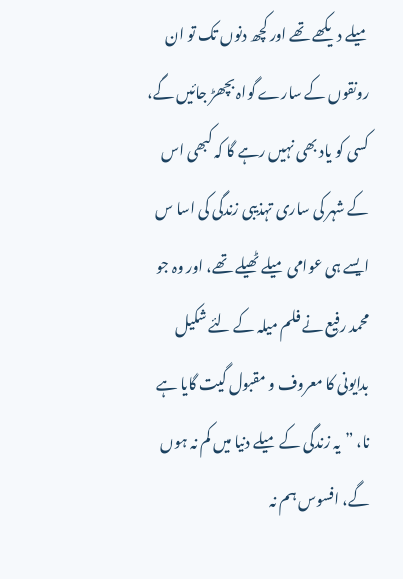میلے دیکھے تھے اور کچھ دنوں تک تو ان رونقوں کے سارے گواہ بچھڑ جائیں گے، کسی کو یاد بھی نہیں رہے گا کہ کبھی اس کے شہر کی ساری تہذیبی زندگی کی اسا س ایسے ہی عوامی میلے ٹھیلے تھے، اور وہ جو محمد رفیع نے فلم میلہ کے لئے شکیل بدایونی کا معروف و مقبول گیت گایا ہے نا، ”یہ زندگی کے میلے دنیا میں کم نہ ہوں گے، افسوس ہم نہ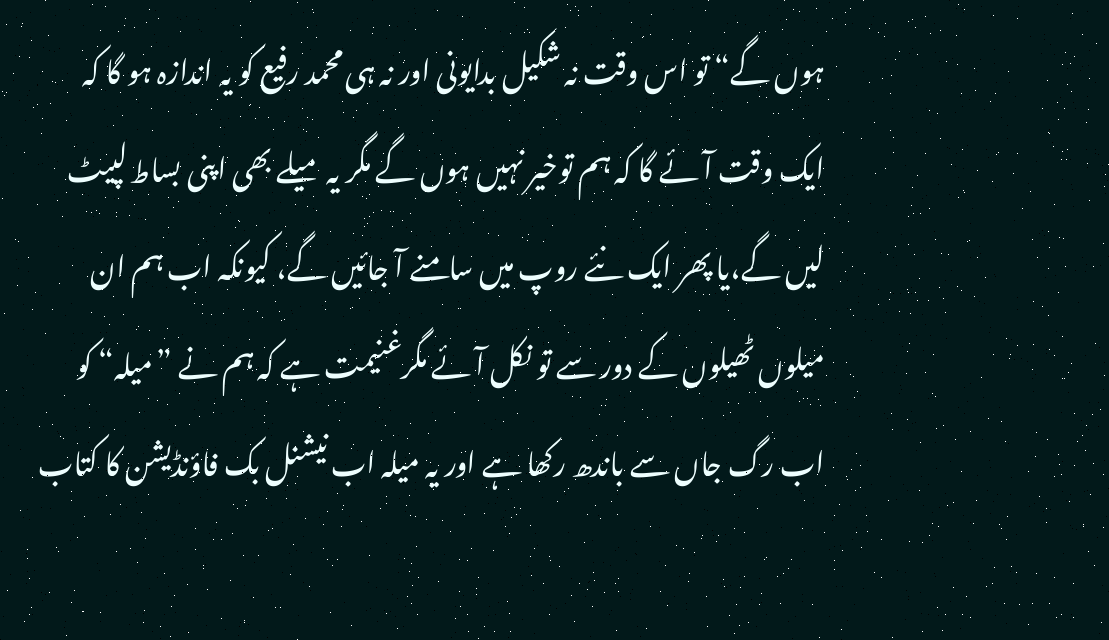ہوں گے“ تو اس وقت نہ شکیل بدایونی اور نہ ہی محمد رفیع کو یہ اندازہ ہو گا کہ ایک وقت آئے گا کہ ہم توخیر نہیں ہوں گے مگر یہ میلے بھی اپنی بساط لپیٹ لیں گے،یا پھر ایک نئے روپ میں سامنے آ جائیں گے، کیونکہ اب ہم ان میلوں ٹھیلوں کے دور سے تو نکل آئے مگرغنیمت ہے کہ ہم نے ”میلہ“ کو اب رگ جاں سے باندھ رکھا ہے اور یہ میلہ اب نیشنل بک فاؤنڈیشن کا کتاب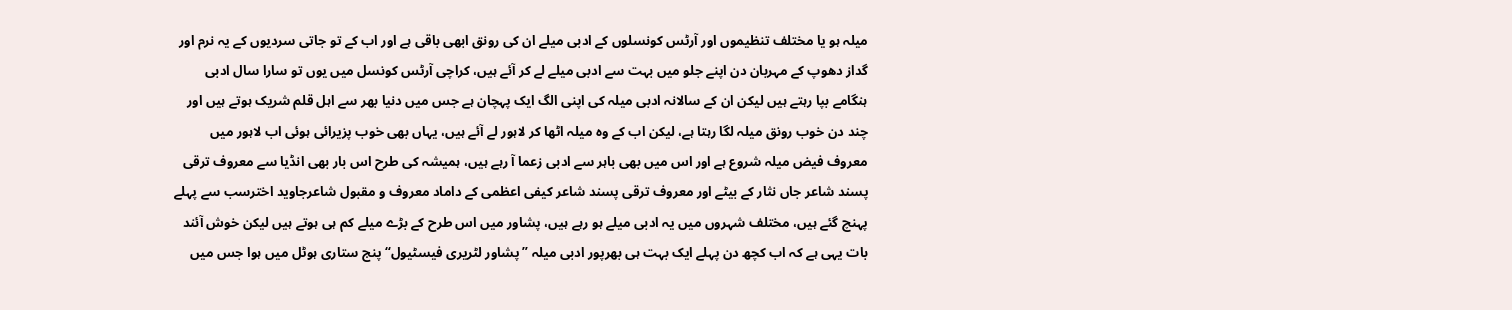میلہ ہو یا مختلف تنظیموں اور آرٹس کونسلوں کے ادبی میلے ان کی رونق ابھی باقی ہے اور اب کے تو جاتی سردیوں کے یہ نرم اور گداز دھوپ کے مہربان دن اپنے جلو میں بہت سے ادبی میلے لے کر آئے ہیں، کراچی آرٹس کونسل میں یوں تو سارا سال ادبی ہنگامے بپا رہتے ہیں لیکن ان کے سالانہ ادبی میلہ کی اپنی الگ ایک پہچان ہے جس میں دنیا بھر سے اہل قلم شریک ہوتے ہیں اور چند دن خوب رونق میلہ لگا رہتا ہے، لیکن اب کے وہ میلہ اٹھا کر لاہور لے آئے ہیں، یہاں بھی خوب پزیرائی ہوئی اب لاہور میں معروف فیض میلہ شروع ہے اور اس میں بھی باہر سے ادبی زعما آ رہے ہیں، ہمیشہ کی طرح اس بار بھی انڈیا سے معروف ترقی پسند شاعر جاں نثار کے بیٹے اور معروف ترقی پسند شاعر کیفی اعظمی کے داماد معروف و مقبول شاعرجاوید اخترسب سے پہلے پہنچ گئے ہیں، مختلف شہروں میں یہ ادبی میلے ہو رہے ہیں، پشاور میں اس طرح کے بڑے میلے کم ہی ہوتے ہیں لیکن خوش آئند بات یہی ہے کہ اب کچھ دن پہلے ایک بہت ہی بھرپور ادبی میلہ ”پشاور لٹریری فیسٹیول“ پنج ستاری ہوٹل میں ہوا جس میں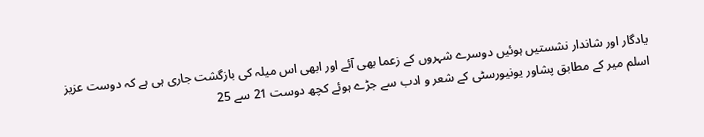یادگار اور شاندار نشستیں ہوئیں دوسرے شہروں کے زعما بھی آئے اور ابھی اس میلہ کی بازگشت جاری ہی ہے کہ دوست عزیز اسلم میر کے مطابق پشاور یونیورسٹی کے شعر و ادب سے جڑے ہوئے کچھ دوست 21 سے 25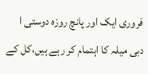فروری ایک اور پانچ روزہ دوستی ا دبی میلہ کا اہتمام کر رہے ہیں،کل کے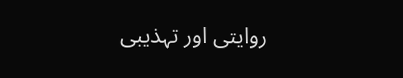روایتی اور تہذیبی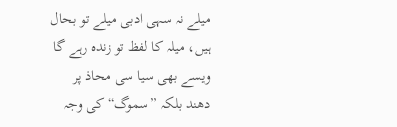میلے نہ سہی ادبی میلے تو بحال ہیں، میلہ کا لفظ تو زندہ رہے گا ویسے بھی سیا سی محاذ پر دھند بلکہ ”سموگ“ کی وجہ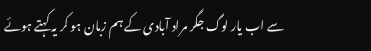سے اب یار لوگ جگر مراد آبادی کے ہم زبان ہو کر یہ کہتے ہوئے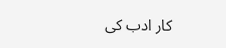کار ادب کی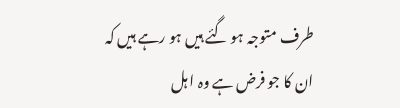طرف متوجہ ہو گئے ہیں ہو رہے ہیں کہ
ان کا جو فرض ہے وہ ا ہل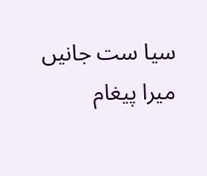سیا ست جانیں
میرا پیغام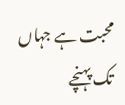محبت ہے جہاں تک پہنچے